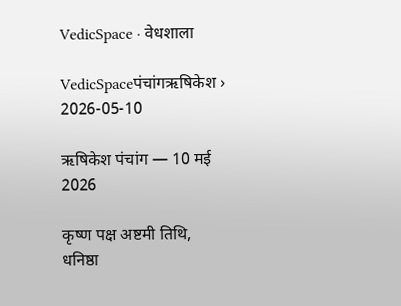VedicSpace · वेधशाला

VedicSpaceपंचांगऋषिकेश › 2026-05-10

ऋषिकेश पंचांग — 10 मई 2026

कृष्ण पक्ष अष्टमी तिथि, धनिष्ठा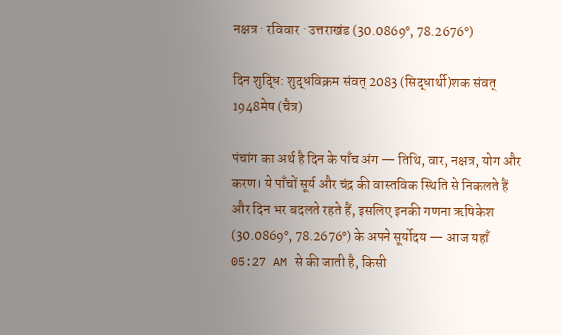नक्षत्र · रविवार · उत्तराखंड (30.0869°, 78.2676°)

दिन शुद्धि: शुद्धविक्रम संवत् 2083 (सिद्धार्थी)शक संवत् 1948मेष (चैत्र)

पंचांग का अर्थ है दिन के पाँच अंग — तिथि, वार, नक्षत्र, योग और करण। ये पाँचों सूर्य और चंद्र की वास्तविक स्थिति से निकलते हैं और दिन भर बदलते रहते हैं, इसलिए इनकी गणना ऋषिकेश (30.0869°, 78.2676°) के अपने सूर्योदय — आज यहाँ 05:27 AM से की जाती है, किसी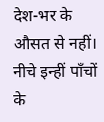देश-भर के औसत से नहीं। नीचे इन्हीं पाँचों के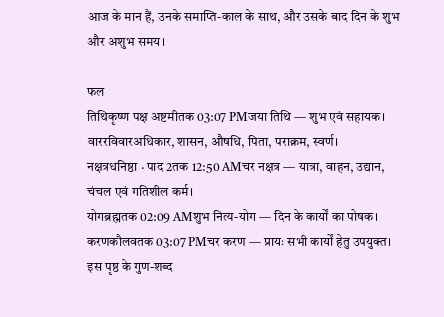आज के मान हैं, उनके समाप्ति-काल के साथ, और उसके बाद दिन के शुभ और अशुभ समय।

फल
तिथिकृष्ण पक्ष अष्टमीतक 03:07 PMजया तिथि — शुभ एवं सहायक।
वाररविवारअधिकार, शासन, औषधि, पिता, पराक्रम, स्वर्ण।
नक्षत्रधनिष्ठा · पाद 2तक 12:50 AMचर नक्षत्र — यात्रा, वाहन, उद्यान, चंचल एवं गतिशील कर्म।
योगब्रह्मतक 02:09 AMशुभ नित्य-योग — दिन के कार्यों का पोषक।
करणकौलवतक 03:07 PMचर करण — प्रायः सभी कार्यों हेतु उपयुक्त।
इस पृष्ठ के गुण-शब्द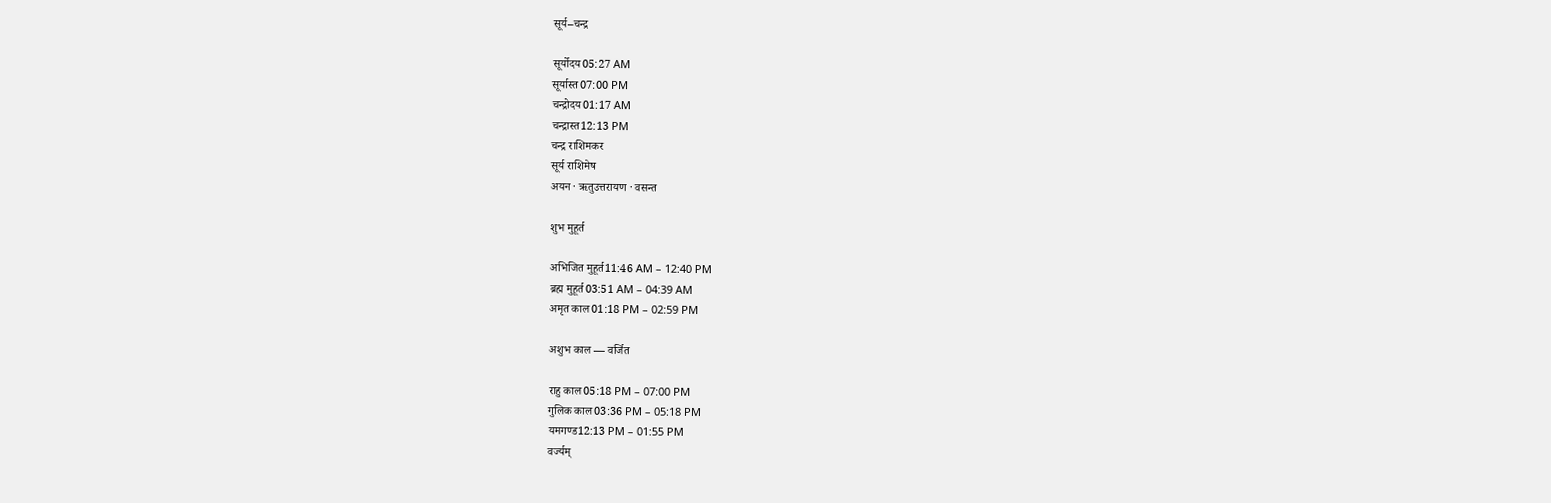सूर्य–चन्द्र

सूर्योदय05:27 AM
सूर्यास्त07:00 PM
चन्द्रोदय01:17 AM
चन्द्रास्त12:13 PM
चन्द्र राशिमकर
सूर्य राशिमेष
अयन · ऋतुउत्तरायण · वसन्त

शुभ मुहूर्त

अभिजित मुहूर्त11:46 AM – 12:40 PM
ब्रह्म मुहूर्त03:51 AM – 04:39 AM
अमृत काल01:18 PM – 02:59 PM

अशुभ काल — वर्जित

राहु काल05:18 PM – 07:00 PM
गुलिक काल03:36 PM – 05:18 PM
यमगण्ड12:13 PM – 01:55 PM
वर्ज्यम्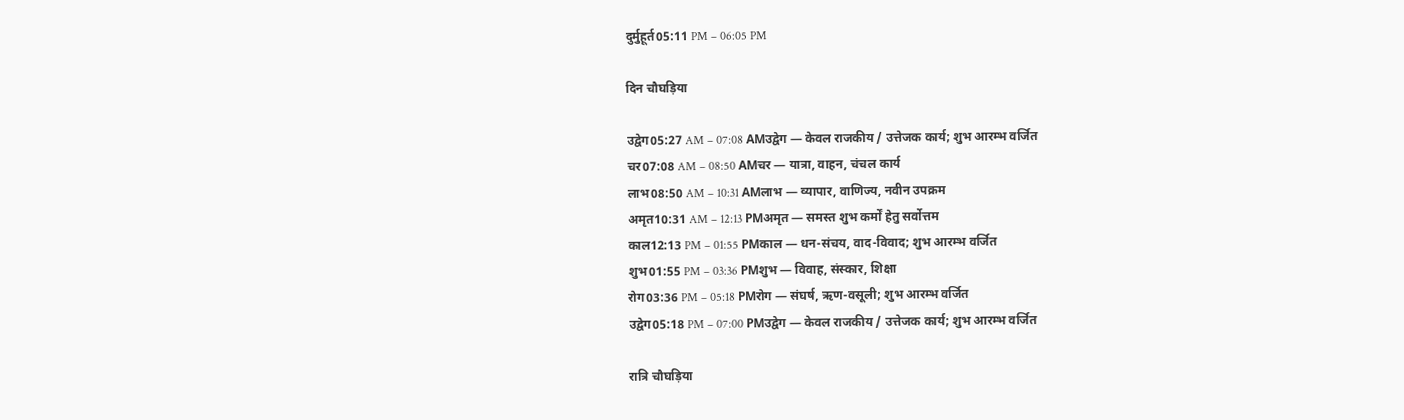दुर्मुहूर्त05:11 PM – 06:05 PM

दिन चौघड़िया

उद्वेग05:27 AM – 07:08 AMउद्वेग — केवल राजकीय / उत्तेजक कार्य; शुभ आरम्भ वर्जित
चर07:08 AM – 08:50 AMचर — यात्रा, वाहन, चंचल कार्य
लाभ08:50 AM – 10:31 AMलाभ — व्यापार, वाणिज्य, नवीन उपक्रम
अमृत10:31 AM – 12:13 PMअमृत — समस्त शुभ कर्मों हेतु सर्वोत्तम
काल12:13 PM – 01:55 PMकाल — धन-संचय, वाद-विवाद; शुभ आरम्भ वर्जित
शुभ01:55 PM – 03:36 PMशुभ — विवाह, संस्कार, शिक्षा
रोग03:36 PM – 05:18 PMरोग — संघर्ष, ऋण-वसूली; शुभ आरम्भ वर्जित
उद्वेग05:18 PM – 07:00 PMउद्वेग — केवल राजकीय / उत्तेजक कार्य; शुभ आरम्भ वर्जित

रात्रि चौघड़िया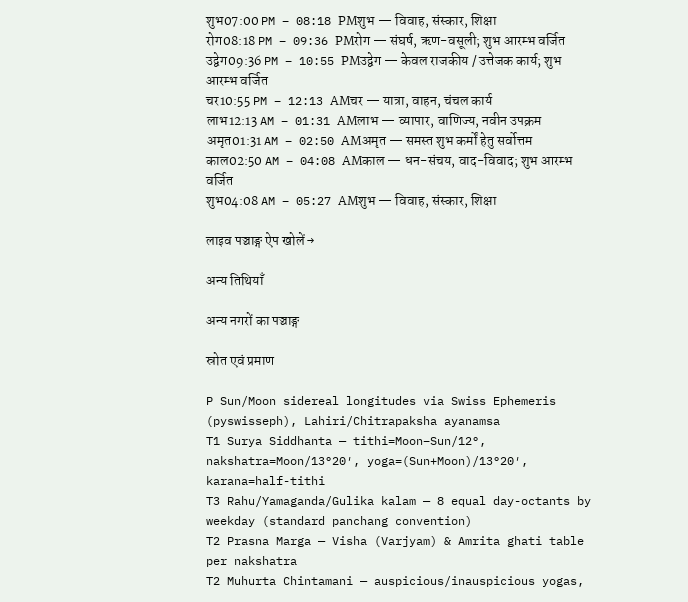शुभ07:00 PM – 08:18 PMशुभ — विवाह, संस्कार, शिक्षा
रोग08:18 PM – 09:36 PMरोग — संघर्ष, ऋण-वसूली; शुभ आरम्भ वर्जित
उद्वेग09:36 PM – 10:55 PMउद्वेग — केवल राजकीय / उत्तेजक कार्य; शुभ आरम्भ वर्जित
चर10:55 PM – 12:13 AMचर — यात्रा, वाहन, चंचल कार्य
लाभ12:13 AM – 01:31 AMलाभ — व्यापार, वाणिज्य, नवीन उपक्रम
अमृत01:31 AM – 02:50 AMअमृत — समस्त शुभ कर्मों हेतु सर्वोत्तम
काल02:50 AM – 04:08 AMकाल — धन-संचय, वाद-विवाद; शुभ आरम्भ वर्जित
शुभ04:08 AM – 05:27 AMशुभ — विवाह, संस्कार, शिक्षा

लाइव पञ्चाङ्ग ऐप खोलें →

अन्य तिथियाँ

अन्य नगरों का पञ्चाङ्ग

स्रोत एवं प्रमाण

P Sun/Moon sidereal longitudes via Swiss Ephemeris (pyswisseph), Lahiri/Chitrapaksha ayanamsa
T1 Surya Siddhanta — tithi=Moon−Sun/12°, nakshatra=Moon/13°20′, yoga=(Sun+Moon)/13°20′, karana=half-tithi
T3 Rahu/Yamaganda/Gulika kalam — 8 equal day-octants by weekday (standard panchang convention)
T2 Prasna Marga — Visha (Varjyam) & Amrita ghati table per nakshatra
T2 Muhurta Chintamani — auspicious/inauspicious yogas,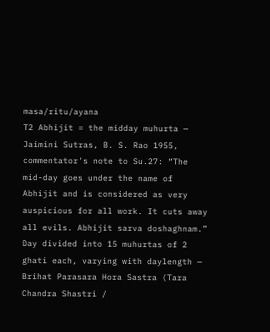masa/ritu/ayana
T2 Abhijit = the midday muhurta — Jaimini Sutras, B. S. Rao 1955, commentator's note to Su.27: “The mid-day goes under the name of Abhijit and is considered as very auspicious for all work. It cuts away all evils. Abhijit sarva doshaghnam.” Day divided into 15 muhurtas of 2 ghati each, varying with daylength — Brihat Parasara Hora Sastra (Tara Chandra Shastri /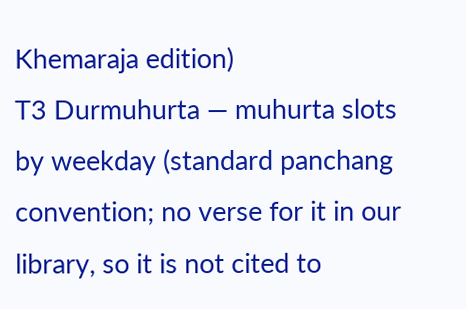Khemaraja edition)
T3 Durmuhurta — muhurta slots by weekday (standard panchang convention; no verse for it in our library, so it is not cited to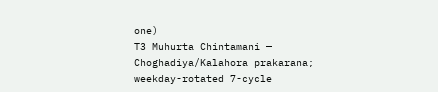one)
T3 Muhurta Chintamani — Choghadiya/Kalahora prakarana; weekday-rotated 7-cycle